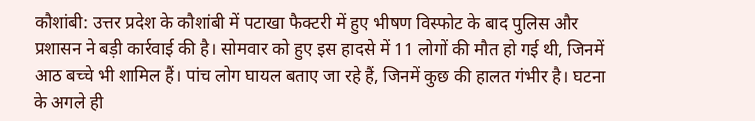कौशांबी: उत्तर प्रदेश के कौशांबी में पटाखा फैक्टरी में हुए भीषण विस्फोट के बाद पुलिस और प्रशासन ने बड़ी कार्रवाई की है। सोमवार को हुए इस हादसे में 11 लोगों की मौत हो गई थी, जिनमें आठ बच्चे भी शामिल हैं। पांच लोग घायल बताए जा रहे हैं, जिनमें कुछ की हालत गंभीर है। घटना के अगले ही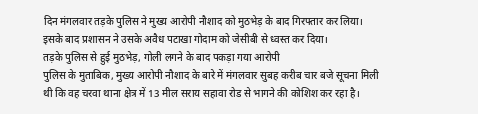दिन मंगलवार तड़के पुलिस ने मुख्य आरोपी नौशाद को मुठभेड़ के बाद गिरफ्तार कर लिया। इसके बाद प्रशासन ने उसके अवैध पटाखा गोदाम को जेसीबी से ध्वस्त कर दिया।
तड़के पुलिस से हुई मुठभेड़, गोली लगने के बाद पकड़ा गया आरोपी
पुलिस के मुताबिक, मुख्य आरोपी नौशाद के बारे में मंगलवार सुबह करीब चार बजे सूचना मिली थी कि वह चरवा थाना क्षेत्र में 13 मील सराय सहावा रोड से भागने की कोशिश कर रहा है।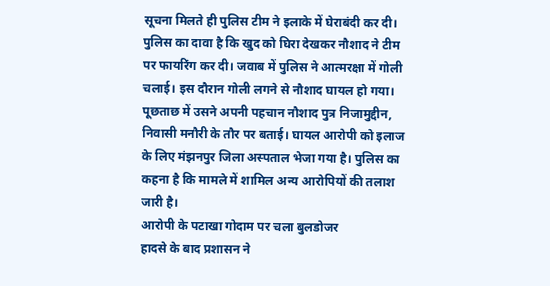सूचना मिलते ही पुलिस टीम ने इलाके में घेराबंदी कर दी। पुलिस का दावा है कि खुद को घिरा देखकर नौशाद ने टीम पर फायरिंग कर दी। जवाब में पुलिस ने आत्मरक्षा में गोली चलाई। इस दौरान गोली लगने से नौशाद घायल हो गया। पूछताछ में उसने अपनी पहचान नौशाद पुत्र निजामुद्दीन, निवासी मनौरी के तौर पर बताई। घायल आरोपी को इलाज के लिए मंझनपुर जिला अस्पताल भेजा गया है। पुलिस का कहना है कि मामले में शामिल अन्य आरोपियों की तलाश जारी है।
आरोपी के पटाखा गोदाम पर चला बुलडोजर
हादसे के बाद प्रशासन ने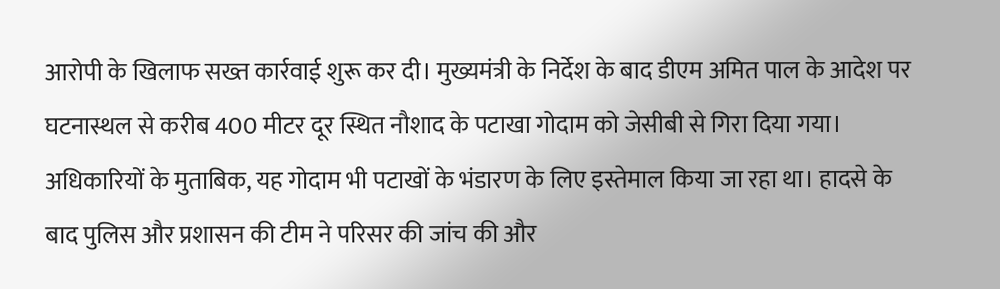आरोपी के खिलाफ सख्त कार्रवाई शुरू कर दी। मुख्यमंत्री के निर्देश के बाद डीएम अमित पाल के आदेश पर घटनास्थल से करीब 400 मीटर दूर स्थित नौशाद के पटाखा गोदाम को जेसीबी से गिरा दिया गया। अधिकारियों के मुताबिक, यह गोदाम भी पटाखों के भंडारण के लिए इस्तेमाल किया जा रहा था। हादसे के बाद पुलिस और प्रशासन की टीम ने परिसर की जांच की और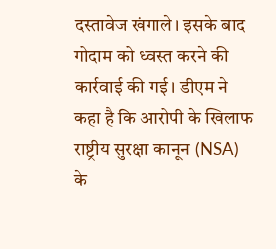दस्तावेज खंगाले। इसके बाद गोदाम को ध्वस्त करने की कार्रवाई की गई। डीएम ने कहा है कि आरोपी के खिलाफ राष्ट्रीय सुरक्षा कानून (NSA) के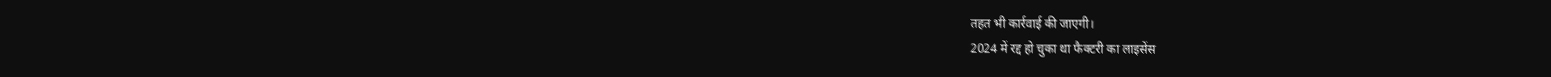तहत भी कार्रवाई की जाएगी।
2024 में रद्द हो चुका था फैक्टरी का लाइसेंस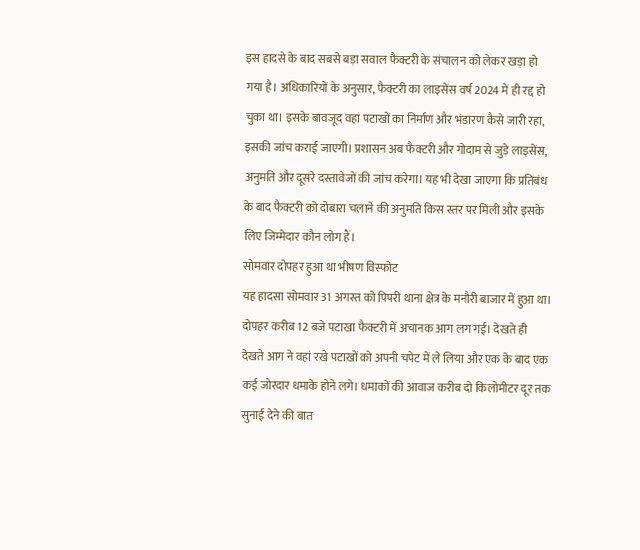इस हादसे के बाद सबसे बड़ा सवाल फैक्टरी के संचालन को लेकर खड़ा हो गया है। अधिकारियों के अनुसार, फैक्टरी का लाइसेंस वर्ष 2024 में ही रद्द हो चुका था। इसके बावजूद वहां पटाखों का निर्माण और भंडारण कैसे जारी रहा, इसकी जांच कराई जाएगी। प्रशासन अब फैक्टरी और गोदाम से जुड़े लाइसेंस, अनुमति और दूसरे दस्तावेजों की जांच करेगा। यह भी देखा जाएगा कि प्रतिबंध के बाद फैक्टरी को दोबारा चलाने की अनुमति किस स्तर पर मिली और इसके लिए जिम्मेदार कौन लोग हैं।
सोमवार दोपहर हुआ था भीषण विस्फोट
यह हादसा सोमवार 31 अगस्त को पिपरी थाना क्षेत्र के मनौरी बाजार में हुआ था। दोपहर करीब 12 बजे पटाखा फैक्टरी में अचानक आग लग गई। देखते ही देखते आग ने वहां रखे पटाखों को अपनी चपेट में ले लिया और एक के बाद एक कई जोरदार धमाके होने लगे। धमाकों की आवाज करीब दो किलोमीटर दूर तक सुनाई देने की बात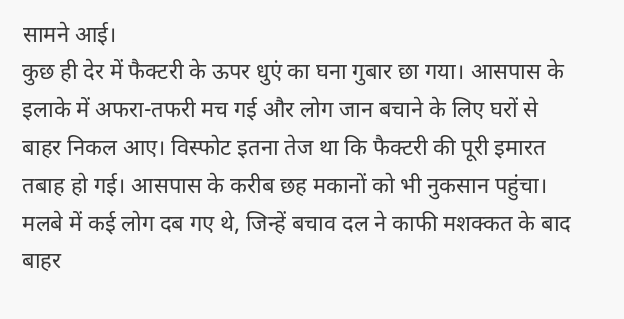सामने आई।
कुछ ही देर में फैक्टरी के ऊपर धुएं का घना गुबार छा गया। आसपास के इलाके में अफरा-तफरी मच गई और लोग जान बचाने के लिए घरों से बाहर निकल आए। विस्फोट इतना तेज था कि फैक्टरी की पूरी इमारत तबाह हो गई। आसपास के करीब छह मकानों को भी नुकसान पहुंचा। मलबे में कई लोग दब गए थे, जिन्हें बचाव दल ने काफी मशक्कत के बाद बाहर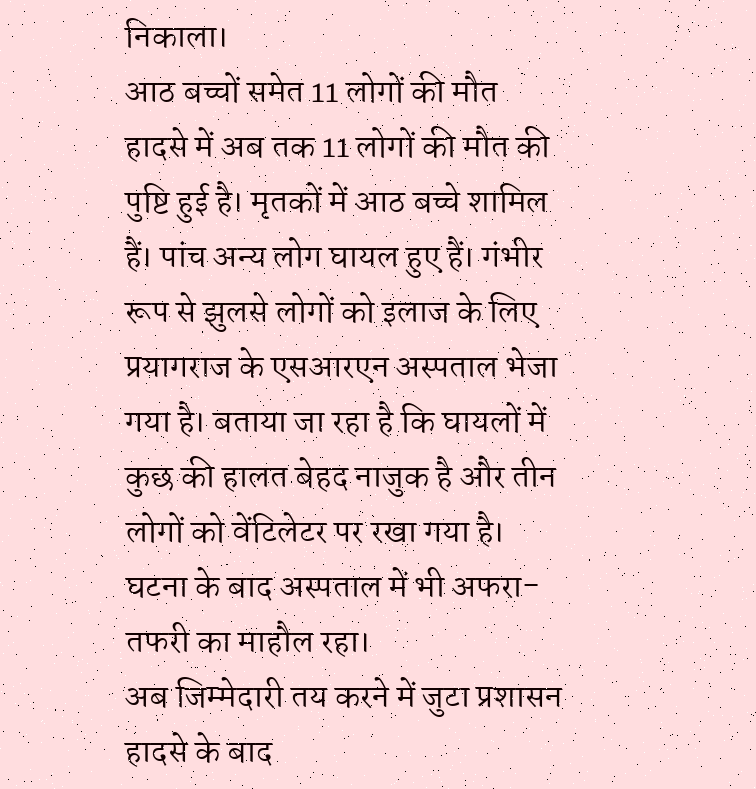निकाला।
आठ बच्चों समेत 11 लोगों की मौत
हादसे में अब तक 11 लोगों की मौत की पुष्टि हुई है। मृतकों में आठ बच्चे शामिल हैं। पांच अन्य लोग घायल हुए हैं। गंभीर रूप से झुलसे लोगों को इलाज के लिए प्रयागराज के एसआरएन अस्पताल भेजा गया है। बताया जा रहा है कि घायलों में कुछ की हालत बेहद नाजुक है और तीन लोगों को वेंटिलेटर पर रखा गया है। घटना के बाद अस्पताल में भी अफरा-तफरी का माहौल रहा।
अब जिम्मेदारी तय करने में जुटा प्रशासन
हादसे के बाद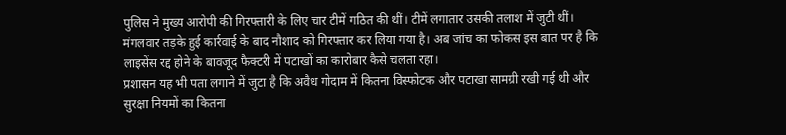पुलिस ने मुख्य आरोपी की गिरफ्तारी के लिए चार टीमें गठित की थीं। टीमें लगातार उसकी तलाश में जुटी थीं। मंगलवार तड़के हुई कार्रवाई के बाद नौशाद को गिरफ्तार कर लिया गया है। अब जांच का फोकस इस बात पर है कि लाइसेंस रद्द होने के बावजूद फैक्टरी में पटाखों का कारोबार कैसे चलता रहा।
प्रशासन यह भी पता लगाने में जुटा है कि अवैध गोदाम में कितना विस्फोटक और पटाखा सामग्री रखी गई थी और सुरक्षा नियमों का कितना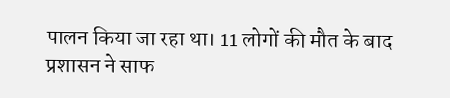पालन किया जा रहा था। 11 लोगों की मौत के बाद प्रशासन ने साफ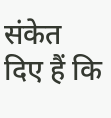संकेत दिए हैं कि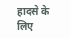हादसे के लिए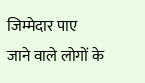जिम्मेदार पाए जाने वाले लोगों के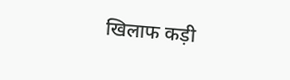खिलाफ कड़ी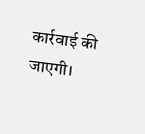कार्रवाई की जाएगी।